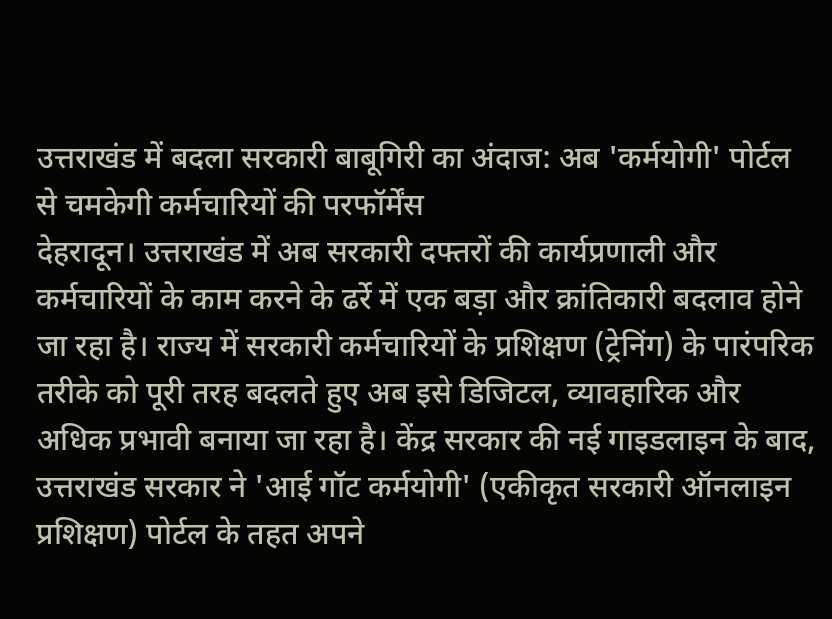उत्तराखंड में बदला सरकारी बाबूगिरी का अंदाज: अब 'कर्मयोगी' पोर्टल से चमकेगी कर्मचारियों की परफॉर्मेंस
देहरादून। उत्तराखंड में अब सरकारी दफ्तरों की कार्यप्रणाली और कर्मचारियों के काम करने के ढर्रे में एक बड़ा और क्रांतिकारी बदलाव होने जा रहा है। राज्य में सरकारी कर्मचारियों के प्रशिक्षण (ट्रेनिंग) के पारंपरिक तरीके को पूरी तरह बदलते हुए अब इसे डिजिटल, व्यावहारिक और अधिक प्रभावी बनाया जा रहा है। केंद्र सरकार की नई गाइडलाइन के बाद, उत्तराखंड सरकार ने 'आई गॉट कर्मयोगी' (एकीकृत सरकारी ऑनलाइन प्रशिक्षण) पोर्टल के तहत अपने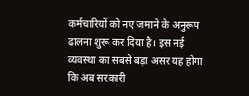कर्मचारियों को नए जमाने के अनुरूप ढालना शुरू कर दिया है। इस नई व्यवस्था का सबसे बड़ा असर यह होगा कि अब सरकारी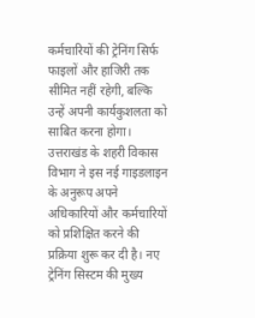कर्मचारियों की ट्रेनिंग सिर्फ फाइलों और हाजिरी तक सीमित नहीं रहेगी, बल्कि उन्हें अपनी कार्यकुशलता को साबित करना होगा।
उत्तराखंड के शहरी विकास विभाग ने इस नई गाइडलाइन के अनुरूप अपने अधिकारियों और कर्मचारियों को प्रशिक्षित करने की प्रक्रिया शुरू कर दी है। नए ट्रेनिंग सिस्टम की मुख्य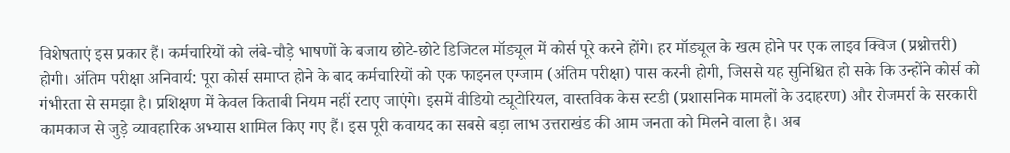विशेषताएं इस प्रकार हैं। कर्मचारियों को लंबे-चौड़े भाषणों के बजाय छोटे-छोटे डिजिटल मॉड्यूल में कोर्स पूरे करने होंगे। हर मॉड्यूल के खत्म होने पर एक लाइव क्विज (प्रश्नोत्तरी) होगी। अंतिम परीक्षा अनिवार्य: पूरा कोर्स समाप्त होने के बाद कर्मचारियों को एक फाइनल एग्जाम (अंतिम परीक्षा) पास करनी होगी, जिससे यह सुनिश्चित हो सके कि उन्होंने कोर्स को गंभीरता से समझा है। प्रशिक्षण में केवल किताबी नियम नहीं रटाए जाएंगे। इसमें वीडियो ट्यूटोरियल, वास्तविक केस स्टडी (प्रशासनिक मामलों के उदाहरण) और रोजमर्रा के सरकारी कामकाज से जुड़े व्यावहारिक अभ्यास शामिल किए गए हैं। इस पूरी कवायद का सबसे बड़ा लाभ उत्तराखंड की आम जनता को मिलने वाला है। अब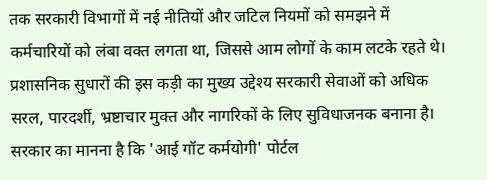तक सरकारी विभागों में नई नीतियों और जटिल नियमों को समझने में कर्मचारियों को लंबा वक्त लगता था, जिससे आम लोगों के काम लटके रहते थे। प्रशासनिक सुधारों की इस कड़ी का मुख्य उद्देश्य सरकारी सेवाओं को अधिक सरल, पारदर्शी, भ्रष्टाचार मुक्त और नागरिकों के लिए सुविधाजनक बनाना है। सरकार का मानना है कि 'आई गॉट कर्मयोगी' पोर्टल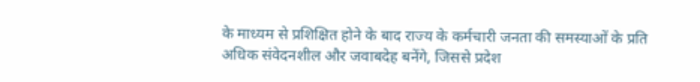के माध्यम से प्रशिक्षित होने के बाद राज्य के कर्मचारी जनता की समस्याओं के प्रति अधिक संवेदनशील और जवाबदेह बनेंगे, जिससे प्रदेश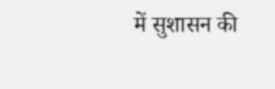में सुशासन की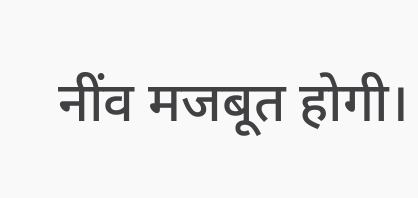नींव मजबूत होगी।